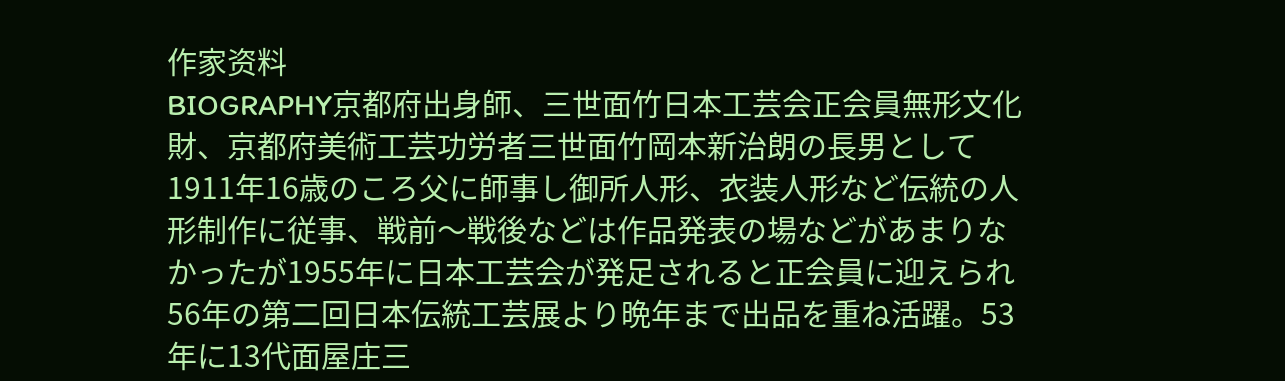作家资料
BIOGRAPHY京都府出身師、三世面竹日本工芸会正会員無形文化財、京都府美術工芸功労者三世面竹岡本新治朗の長男として1911年16歳のころ父に師事し御所人形、衣装人形など伝統の人形制作に従事、戦前〜戦後などは作品発表の場などがあまりなかったが1955年に日本工芸会が発足されると正会員に迎えられ56年の第二回日本伝統工芸展より晩年まで出品を重ね活躍。53年に13代面屋庄三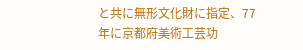と共に無形文化財に指定、77年に京都府美術工芸功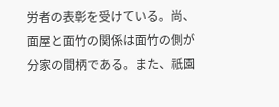労者の表彰を受けている。尚、面屋と面竹の関係は面竹の側が分家の間柄である。また、祇園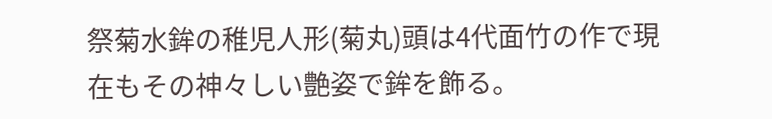祭菊水鉾の稚児人形(菊丸)頭は4代面竹の作で現在もその神々しい艶姿で鉾を飾る。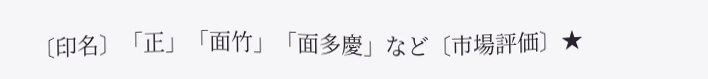〔印名〕「正」「面竹」「面多慶」など〔市場評価〕★